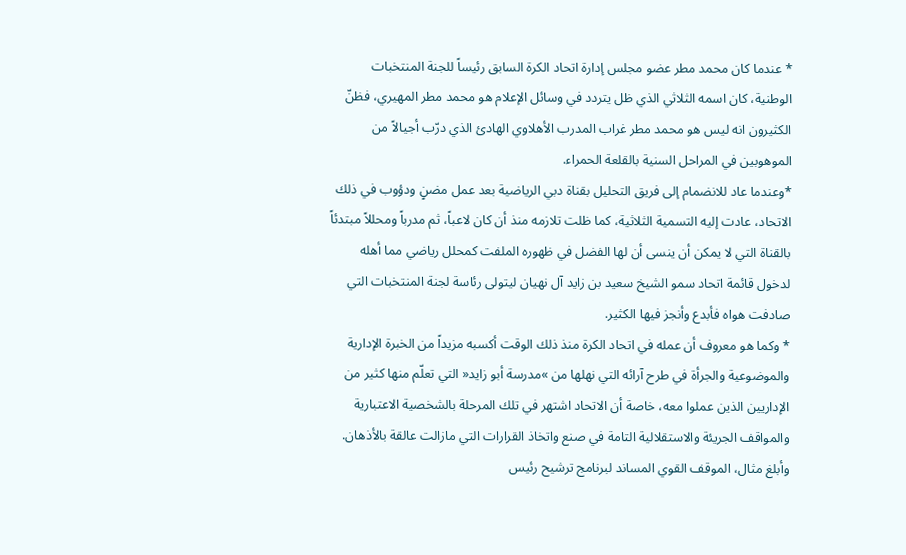* عندما كان محمد مطر عضو مجلس إدارة اتحاد الكرة السابق رئيساً للجنة المنتخبات الوطنية، كان اسمه الثلاثي الذي ظل يتردد في وسائل الإعلام هو محمد مطر المهيري، فظنّ الكثيرون انه ليس هو محمد مطر غراب المدرب الأهلاوي الهادئ الذي درّب أجيالاً من الموهوبين في المراحل السنية بالقلعة الحمراء.
*وعندما عاد للانضمام إلى فريق التحليل بقناة دبي الرياضية بعد عمل مضنٍ ودؤوب في ذلك الاتحاد، عادت إليه التسمية الثلاثية، كما ظلت تلازمه منذ أن كان لاعباً، ثم مدرباً ومحللاً مبتدئاً بالقناة التي لا يمكن أن ينسى أن لها الفضل في ظهوره الملفت كمحلل رياضي مما أهله لدخول قائمة اتحاد سمو الشيخ سعيد بن زايد آل نهيان ليتولى رئاسة لجنة المنتخبات التي صادفت هواه فأبدع وأنجز فيها الكثير.
* وكما هو معروف أن عمله في اتحاد الكرة منذ ذلك الوقت أكسبه مزيداً من الخبرة الإدارية والموضوعية والجرأة في طرح آرائه التي نهلها من »مدرسة أبو زايد« التي تعلّم منها كثير من الإداريين الذين عملوا معه، خاصة أن الاتحاد اشتهر في تلك المرحلة بالشخصية الاعتبارية والمواقف الجريئة والاستقلالية التامة في صنع واتخاذ القرارات التي مازالت عالقة بالأذهان.
وأبلغ مثال، الموقف القوي المساند لبرنامج ترشيح رئيس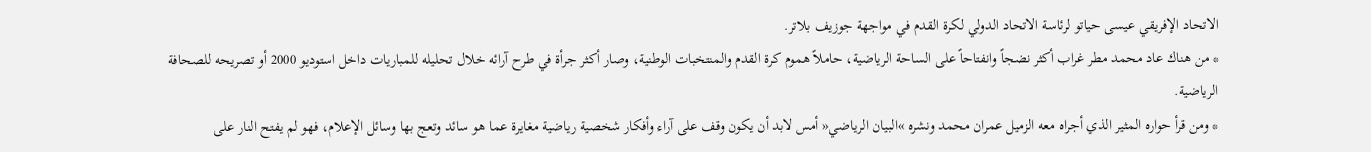الاتحاد الإفريقي عيسى حياتو لرئاسة الاتحاد الدولي لكرة القدم في مواجهة جوزيف بلاتر.
* من هناك عاد محمد مطر غراب أكثر نضجاً وانفتاحاً على الساحة الرياضية، حاملاً هموم كرة القدم والمنتخبات الوطنية، وصار أكثر جرأة في طرح آرائه خلال تحليله للمباريات داخل استوديو 2000 أو تصريحه للصحافة الرياضية.
* ومن قرأ حواره المثير الذي أجراه معه الزميل عمران محمد ونشره »البيان الرياضي« أمس لابد أن يكون وقف على آراء وأفكار شخصية رياضية مغايرة عما هو سائد وتعج بها وسائل الإعلام، فهو لم يفتح النار على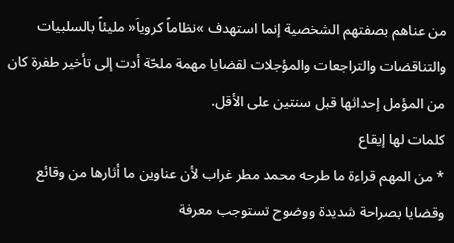من عناهم بصفتهم الشخصية إنما استهدف »نظاماً كروياَ« مليئاً بالسلبيات والتناقضات والتراجعات والمؤجلات لقضايا مهمة ملحّة أدت إلى تأخير طفرة كان من المؤمل إحداثها قبل سنتين على الأقل.
كلمات لها إيقاع
* من المهم قراءة ما طرحه محمد مطر غراب لأن عناوين ما أثارها من وقائع وقضايا بصراحة شديدة ووضوح تستوجب معرفة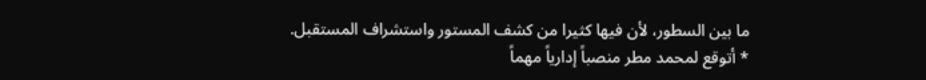ما بين السطور، لأن فيها كثيرا من كشف المستور واستشراف المستقبل.
* أتوقع لمحمد مطر منصباً إدارياً مهماً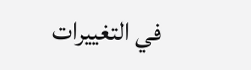في التغييرات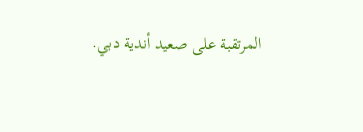المرتقبة على صعيد أندية دبي.